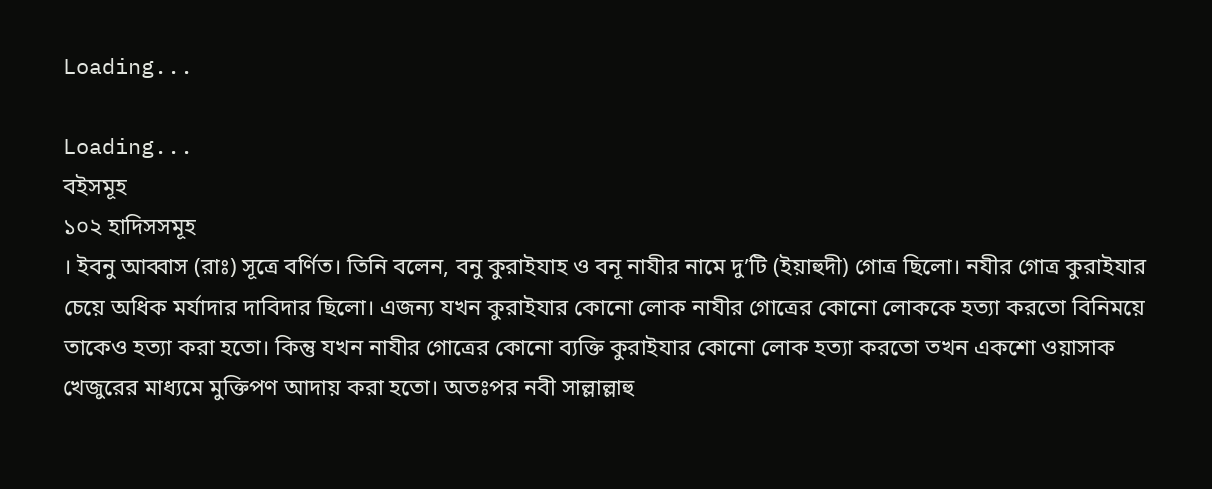Loading...

Loading...
বইসমূহ
১০২ হাদিসসমূহ
। ইবনু আব্বাস (রাঃ) সূত্রে বর্ণিত। তিনি বলেন, বনু কুরাইযাহ ও বনূ নাযীর নামে দু’টি (ইয়াহুদী) গোত্র ছিলো। নযীর গোত্র কুরাইযার চেয়ে অধিক মর্যাদার দাবিদার ছিলো। এজন্য যখন কুরাইযার কোনো লোক নাযীর গোত্রের কোনো লোককে হত্যা করতো বিনিময়ে তাকেও হত্যা করা হতো। কিন্তু যখন নাযীর গোত্রের কোনো ব্যক্তি কুরাইযার কোনো লোক হত্যা করতো তখন একশো ওয়াসাক খেজুরের মাধ্যমে মুক্তিপণ আদায় করা হতো। অতঃপর নবী সাল্লাল্লাহু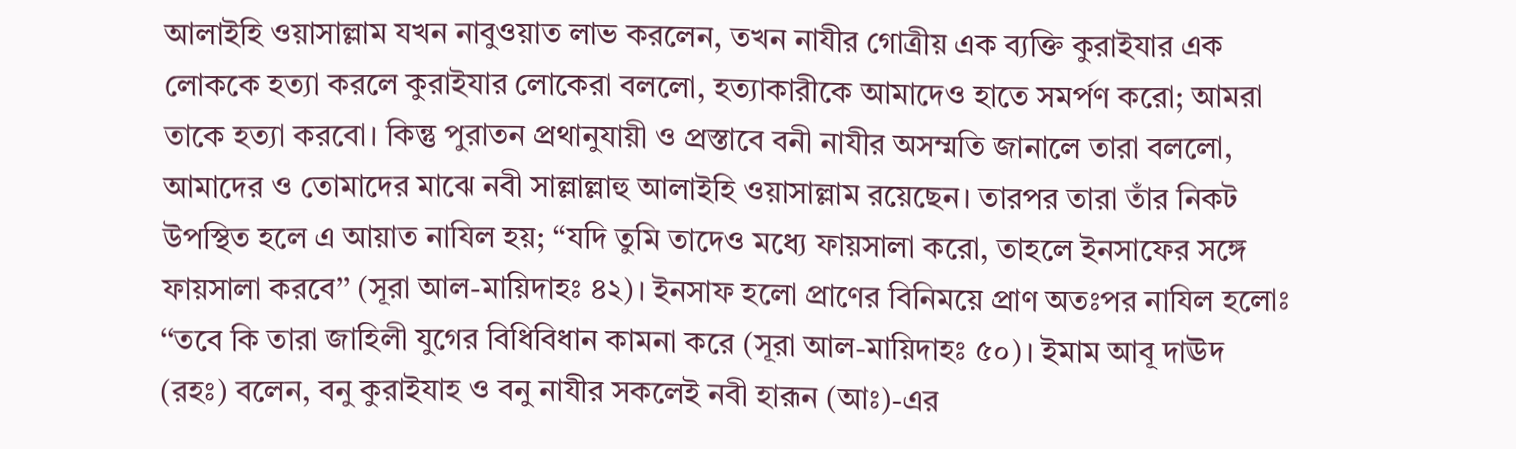আলাইহি ওয়াসাল্লাম যখন নাবুওয়াত লাভ করলেন, তখন নাযীর গোত্রীয় এক ব্যক্তি কুরাইযার এক লোককে হত্যা করলে কুরাইযার লোকেরা বললো, হত্যাকারীকে আমাদেও হাতে সমর্পণ করো; আমরা তাকে হত্যা করবো। কিন্তু পুরাতন প্রথানুযায়ী ও প্রস্তাবে বনী নাযীর অসম্মতি জানালে তারা বললো, আমাদের ও তোমাদের মাঝে নবী সাল্লাল্লাহু আলাইহি ওয়াসাল্লাম রয়েছেন। তারপর তারা তাঁর নিকট উপস্থিত হলে এ আয়াত নাযিল হয়; ‘‘যদি তুমি তাদেও মধ্যে ফায়সালা করো, তাহলে ইনসাফের সঙ্গে ফায়সালা করবে’’ (সূরা আল-মায়িদাহঃ ৪২)। ইনসাফ হলো প্রাণের বিনিময়ে প্রাণ অতঃপর নাযিল হলোঃ ‘‘তবে কি তারা জাহিলী যুগের বিধিবিধান কামনা করে (সূরা আল-মায়িদাহঃ ৫০)। ইমাম আবূ দাঊদ (রহঃ) বলেন, বনু কুরাইযাহ ও বনু নাযীর সকলেই নবী হারূন (আঃ)-এর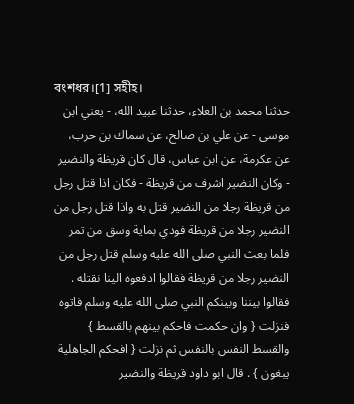বংশধর।[1] সহীহ।
حدثنا محمد بن العلاء، حدثنا عبيد الله، - يعني ابن موسى - عن علي بن صالح، عن سماك بن حرب، عن عكرمة، عن ابن عباس، قال كان قريظة والنضير - وكان النضير اشرف من قريظة - فكان اذا قتل رجل من قريظة رجلا من النضير قتل به واذا قتل رجل من النضير رجلا من قريظة فودي بماية وسق من تمر فلما بعث النبي صلى الله عليه وسلم قتل رجل من النضير رجلا من قريظة فقالوا ادفعوه الينا نقتله . فقالوا بيننا وبينكم النبي صلى الله عليه وسلم فاتوه فنزلت { وان حكمت فاحكم بينهم بالقسط } والقسط النفس بالنفس ثم نزلت { افحكم الجاهلية يبغون } . قال ابو داود قريظة والنضير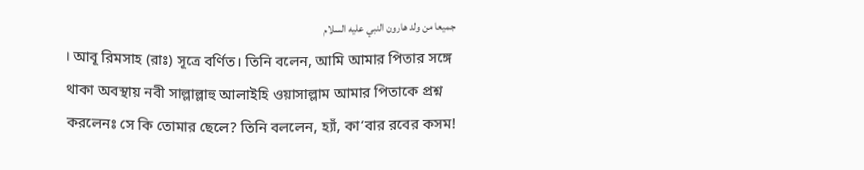جميعا من ولد هارون النبي عليه السلام
। আবূ রিমসাহ (রাঃ) সূত্রে বর্ণিত। তিনি বলেন, আমি আমার পিতার সঙ্গে থাকা অবস্থায় নবী সাল্লাল্লাহু আলাইহি ওয়াসাল্লাম আমার পিতাকে প্রশ্ন করলেনঃ সে কি তোমার ছেলে? তিনি বললেন, হ্যাঁ, কা‘বার রবের কসম!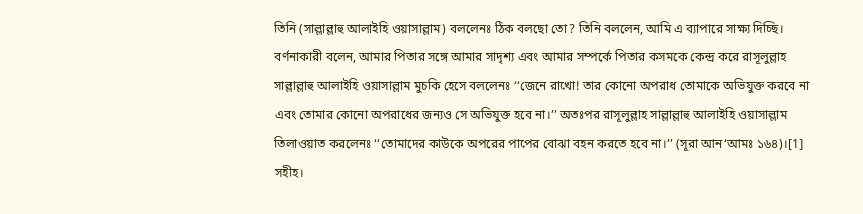তিনি (সাল্লাল্লাহু আলাইহি ওয়াসাল্লাম) বললেনঃ ঠিক বলছো তো? তিনি বললেন, আমি এ ব্যাপারে সাক্ষ্য দিচ্ছি। বর্ণনাকারী বলেন, আমার পিতার সঙ্গে আমার সাদৃশ্য এবং আমার সম্পর্কে পিতার কসমকে কেন্দ্র করে রাসূলুল্লাহ সাল্লাল্লাহু আলাইহি ওয়াসাল্লাম মুচকি হেসে বললেনঃ ‘‘জেনে রাখো! তার কোনো অপরাধ তোমাকে অভিযুক্ত করবে না এবং তোমার কোনো অপরাধের জন্যও সে অভিযুক্ত হবে না।’’ অতঃপর রাসূলুল্লাহ সাল্লাল্লাহু আলাইহি ওয়াসাল্লাম তিলাওয়াত করলেনঃ ‘‘তোমাদের কাউকে অপরের পাপের বোঝা বহন করতে হবে না।’’ (সূরা আন‘আমঃ ১৬৪)।[1] সহীহ।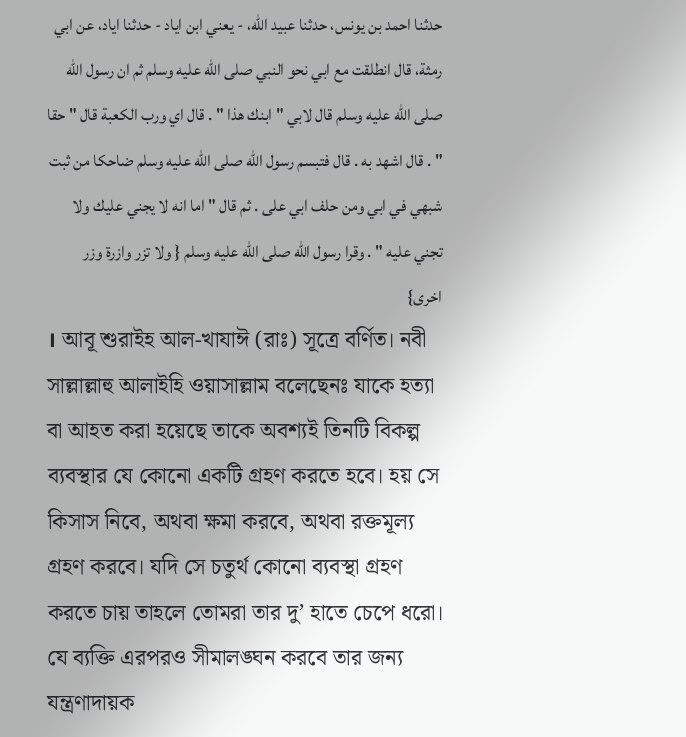حدثنا احمد بن يونس، حدثنا عبيد الله، - يعني ابن اياد - حدثنا اياد، عن ابي رمثة، قال انطلقت مع ابي نحو النبي صلى الله عليه وسلم ثم ان رسول الله صلى الله عليه وسلم قال لابي " ابنك هذا " . قال اي ورب الكعبة قال " حقا " . قال اشهد به . قال فتبسم رسول الله صلى الله عليه وسلم ضاحكا من ثبت شبهي في ابي ومن حلف ابي على . ثم قال " اما انه لا يجني عليك ولا تجني عليه " . وقرا رسول الله صلى الله عليه وسلم { ولا تزر وازرة وزر اخرى}
। আবূ শুরাইহ আল-খাযাঈ (রাঃ) সূত্রে বর্ণিত। নবী সাল্লাল্লাহু আলাইহি ওয়াসাল্লাম বলেছেনঃ যাকে হত্যা বা আহত করা হয়েছে তাকে অবশ্যই তিনটি বিকল্প ব্যবস্থার যে কোনো একটি গ্রহণ করতে হবে। হয় সে কিসাস নিবে, অথবা ক্ষমা করবে, অথবা রক্তমূল্য গ্রহণ করবে। যদি সে চতুর্থ কোনো ব্যবস্থা গ্রহণ করতে চায় তাহলে তোমরা তার দু’ হাতে চেপে ধরো। যে ব্যক্তি এরপরও সীমালঙ্ঘন করবে তার জন্য যন্ত্রণাদায়ক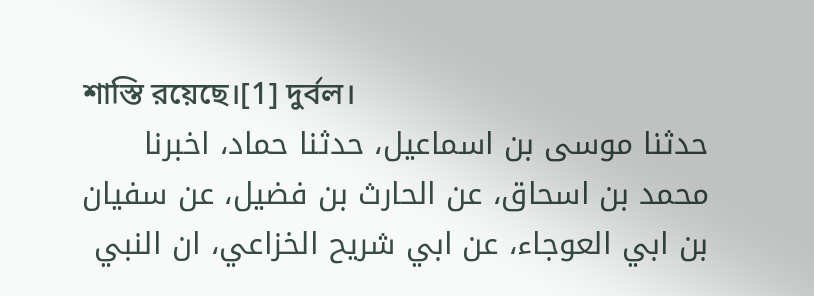শাস্তি রয়েছে।[1] দুর্বল।
حدثنا موسى بن اسماعيل، حدثنا حماد، اخبرنا محمد بن اسحاق، عن الحارث بن فضيل، عن سفيان بن ابي العوجاء، عن ابي شريح الخزاعي، ان النبي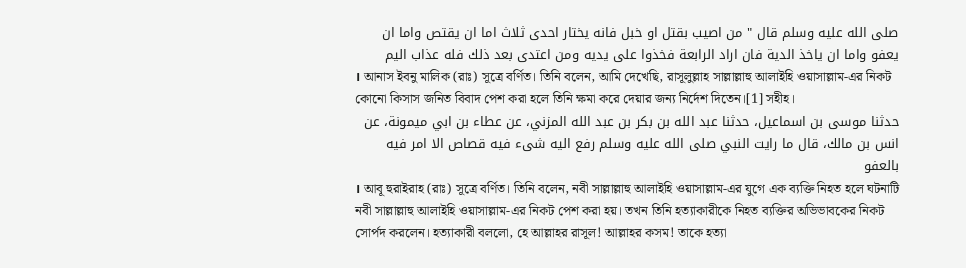صلى الله عليه وسلم قال " من اصيب بقتل او خبل فانه يختار احدى ثلاث اما ان يقتص واما ان يعفو واما ان ياخذ الدية فان اراد الرابعة فخذوا على يديه ومن اعتدى بعد ذلك فله عذاب اليم
। আনাস ইবনু মালিক (রাঃ) সূত্রে বর্ণিত। তিনি বলেন, আমি দেখেছি, রাসূলুল্লাহ সাল্লাল্লাহু আলাইহি ওয়াসাল্লাম-এর নিকট কোনো কিসাস জনিত বিবাদ পেশ করা হলে তিনি ক্ষমা করে দেয়ার জন্য নির্দেশ দিতেন।[1] সহীহ।
حدثنا موسى بن اسماعيل، حدثنا عبد الله بن بكر بن عبد الله المزني، عن عطاء بن ابي ميمونة، عن انس بن مالك، قال ما رايت النبي صلى الله عليه وسلم رفع اليه شىء فيه قصاص الا امر فيه بالعفو
। আবূ হুরাইরাহ (রাঃ) সূত্রে বর্ণিত। তিনি বলেন, নবী সাল্লাল্লাহু আলাইহি ওয়াসাল্লাম-এর যুগে এক ব্যক্তি নিহত হলে ঘটনাটি নবী সাল্লাল্লাহু আলাইহি ওয়াসাল্লাম-এর নিকট পেশ করা হয়। তখন তিনি হত্যাকারীকে নিহত ব্যক্তির অভিভাবকের নিকট সোর্পদ করলেন। হত্যাকারী বললো, হে আল্লাহর রাসূল! আল্লাহর কসম! তাকে হত্যা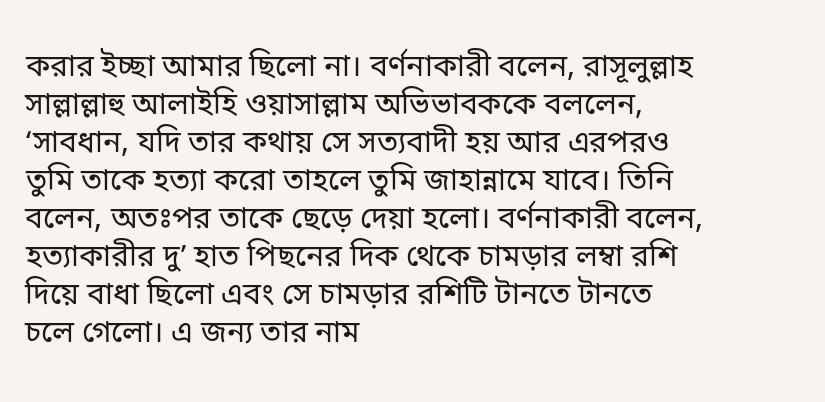করার ইচ্ছা আমার ছিলো না। বর্ণনাকারী বলেন, রাসূলুল্লাহ সাল্লাল্লাহু আলাইহি ওয়াসাল্লাম অভিভাবককে বললেন, ‘সাবধান, যদি তার কথায় সে সত্যবাদী হয় আর এরপরও তুমি তাকে হত্যা করো তাহলে তুমি জাহান্নামে যাবে। তিনি বলেন, অতঃপর তাকে ছেড়ে দেয়া হলো। বর্ণনাকারী বলেন, হত্যাকারীর দু’ হাত পিছনের দিক থেকে চামড়ার লম্বা রশি দিয়ে বাধা ছিলো এবং সে চামড়ার রশিটি টানতে টানতে চলে গেলো। এ জন্য তার নাম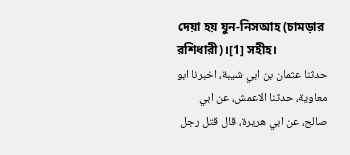দেয়া হয় যুন-নিসআহ (চামড়ার রশিধারী)।[1] সহীহ।
حدثنا عثمان بن ابي شيبة، اخبرنا ابو معاوية، حدثنا الاعمش، عن ابي صالح، عن ابي هريرة، قال قتل رجل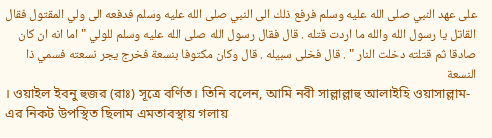على عهد النبي صلى الله عليه وسلم فرفع ذلك الى النبي صلى الله عليه وسلم فدفعه الى ولي المقتول فقال القاتل يا رسول الله والله ما اردت قتله . قال فقال رسول الله صلى الله عليه وسلم للولي " اما انه ان كان صادقا ثم قتلته دخلت النار " . قال فخلى سبيله . قال وكان مكتوفا بنسعة فخرج يجر نسعته فسمي ذا النسعة
। ওয়াইল ইবনু হুজর (রাঃ) সূত্রে বর্ণিত। তিনি বলেন, আমি নবী সাল্লাল্লাহু আলাইহি ওয়াসাল্লাম-এর নিকট উপস্থিত ছিলাম এমতাবস্থায় গলায়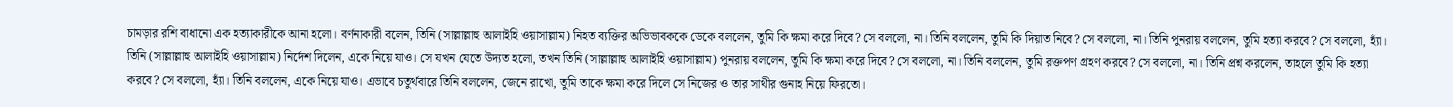চামড়ার রশি বাধানো এক হত্যাকারীকে আনা হলো। বর্ণনাকারী বলেন, তিনি (সাল্লাল্লাহু আলাইহি ওয়াসাল্লাম) নিহত ব্যক্তির অভিভাবককে ডেকে বললেন, তুমি কি ক্ষমা করে দিবে? সে বললো, না। তিনি বললেন, তুমি কি দিয়াত নিবে? সে বললো, না। তিনি পুনরায় বললেন, তুমি হত্যা করবে? সে বললো, হ্যাঁ। তিনি (সাল্লাল্লাহু আলাইহি ওয়াসাল্লাম) নির্দেশ দিলেন, একে নিয়ে যাও। সে যখন যেতে উদ্যত হলো, তখন তিনি (সাল্লাল্লাহু আলাইহি ওয়াসাল্লাম) পুনরায় বললেন, তুমি কি ক্ষমা করে দিবে? সে বললো, না। তিনি বললেন, তুমি রক্তপণ গ্রহণ করবে? সে বললো, না। তিনি প্রশ্ন করলেন, তাহলে তুমি কি হত্যা করবে? সে বললো, হ্যাঁ। তিনি বললেন, একে নিয়ে যাও। এভাবে চতুর্থবারে তিনি বললেন, জেনে রাখো, তুমি তাকে ক্ষমা করে দিলে সে নিজের ও তার সাথীর গুনাহ নিয়ে ফিরতো।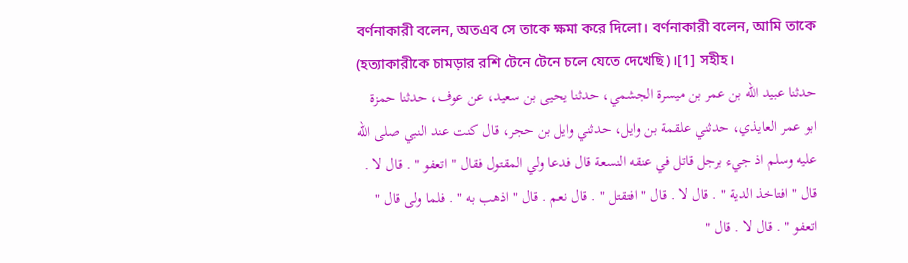বর্ণনাকারী বলেন, অতএব সে তাকে ক্ষমা করে দিলো। বর্ণনাকারী বলেন, আমি তাকে (হত্যাকারীকে চামড়ার রশি টেনে টেনে চলে যেতে দেখেছি)।[1] সহীহ।
حدثنا عبيد الله بن عمر بن ميسرة الجشمي، حدثنا يحيى بن سعيد، عن عوف، حدثنا حمزة ابو عمر العايذي، حدثني علقمة بن وايل، حدثني وايل بن حجر، قال كنت عند النبي صلى الله عليه وسلم اذ جيء برجل قاتل في عنقه النسعة قال فدعا ولي المقتول فقال " اتعفو " . قال لا . قال " افتاخذ الدية " . قال لا . قال " افتقتل " . قال نعم . قال " اذهب به " . فلما ولى قال " اتعفو " . قال لا . قال "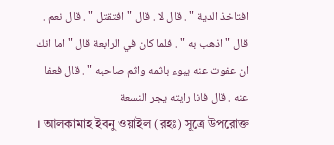افتاخذ الدية " . قال لا . قال " افتقتل " . قال نعم . قال " اذهب به " . فلما كان في الرابعة قال " اما انك ان عفوت عنه يبوء باثمه واثم صاحبه " . قال فعفا عنه . قال فانا رايته يجر النسعة
। আলকামাহ ইবনু ওয়াইল (রহঃ) সূত্রে উপরোক্ত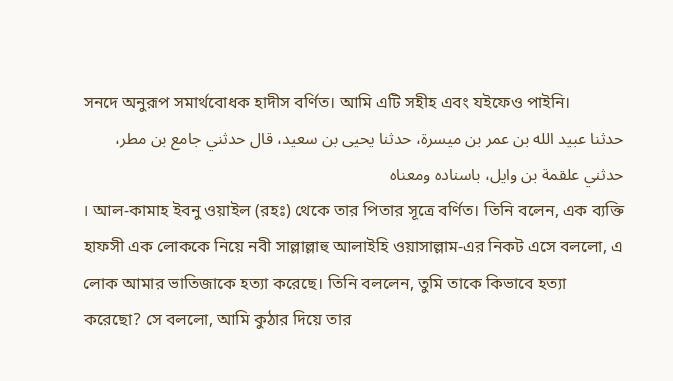সনদে অনুরূপ সমার্থবোধক হাদীস বর্ণিত। আমি এটি সহীহ এবং যইফেও পাইনি।
حدثنا عبيد الله بن عمر بن ميسرة، حدثنا يحيى بن سعيد، قال حدثني جامع بن مطر، حدثني علقمة بن وايل، باسناده ومعناه
। আল-কামাহ ইবনু ওয়াইল (রহঃ) থেকে তার পিতার সূত্রে বর্ণিত। তিনি বলেন, এক ব্যক্তি হাফসী এক লোককে নিয়ে নবী সাল্লাল্লাহু আলাইহি ওয়াসাল্লাম-এর নিকট এসে বললো, এ লোক আমার ভাতিজাকে হত্যা করেছে। তিনি বললেন, তুমি তাকে কিভাবে হত্যা করেছো? সে বললো, আমি কুঠার দিয়ে তার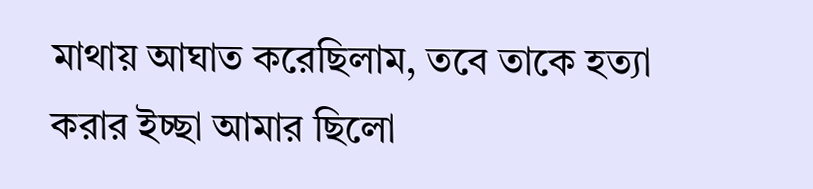মাথায় আঘাত করেছিলাম, তবে তাকে হত্যা করার ইচ্ছা আমার ছিলো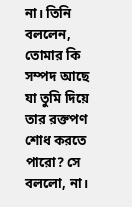না। তিনি বললেন, তোমার কি সম্পদ আছে যা তুমি দিয়ে তার রক্তপণ শোধ করতে পারো? সে বললো, না।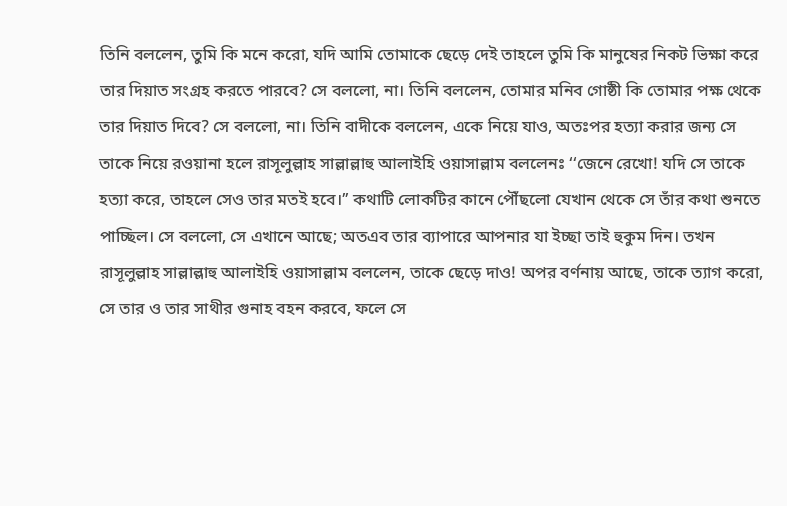তিনি বললেন, তুমি কি মনে করো, যদি আমি তোমাকে ছেড়ে দেই তাহলে তুমি কি মানুষের নিকট ভিক্ষা করে তার দিয়াত সংগ্রহ করতে পারবে? সে বললো, না। তিনি বললেন, তোমার মনিব গোষ্ঠী কি তোমার পক্ষ থেকে তার দিয়াত দিবে? সে বললো, না। তিনি বাদীকে বললেন, একে নিয়ে যাও, অতঃপর হত্যা করার জন্য সে তাকে নিয়ে রওয়ানা হলে রাসূলুল্লাহ সাল্লাল্লাহু আলাইহি ওয়াসাল্লাম বললেনঃ ‘‘জেনে রেখো! যদি সে তাকে হত্যা করে, তাহলে সেও তার মতই হবে।’’ কথাটি লোকটির কানে পৌঁছলো যেখান থেকে সে তাঁর কথা শুনতে পাচ্ছিল। সে বললো, সে এখানে আছে; অতএব তার ব্যাপারে আপনার যা ইচ্ছা তাই হুকুম দিন। তখন রাসূলুল্লাহ সাল্লাল্লাহু আলাইহি ওয়াসাল্লাম বললেন, তাকে ছেড়ে দাও! অপর বর্ণনায় আছে, তাকে ত্যাগ করো, সে তার ও তার সাথীর গুনাহ বহন করবে, ফলে সে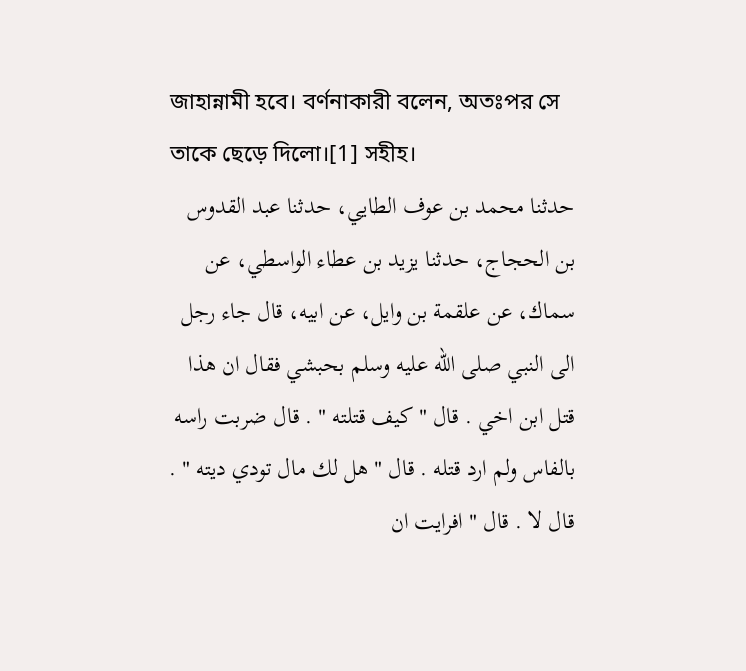জাহান্নামী হবে। বর্ণনাকারী বলেন, অতঃপর সে তাকে ছেড়ে দিলো।[1] সহীহ।
حدثنا محمد بن عوف الطايي، حدثنا عبد القدوس بن الحجاج، حدثنا يزيد بن عطاء الواسطي، عن سماك، عن علقمة بن وايل، عن ابيه، قال جاء رجل الى النبي صلى الله عليه وسلم بحبشي فقال ان هذا قتل ابن اخي . قال " كيف قتلته " . قال ضربت راسه بالفاس ولم ارد قتله . قال " هل لك مال تودي ديته " . قال لا . قال " افرايت ان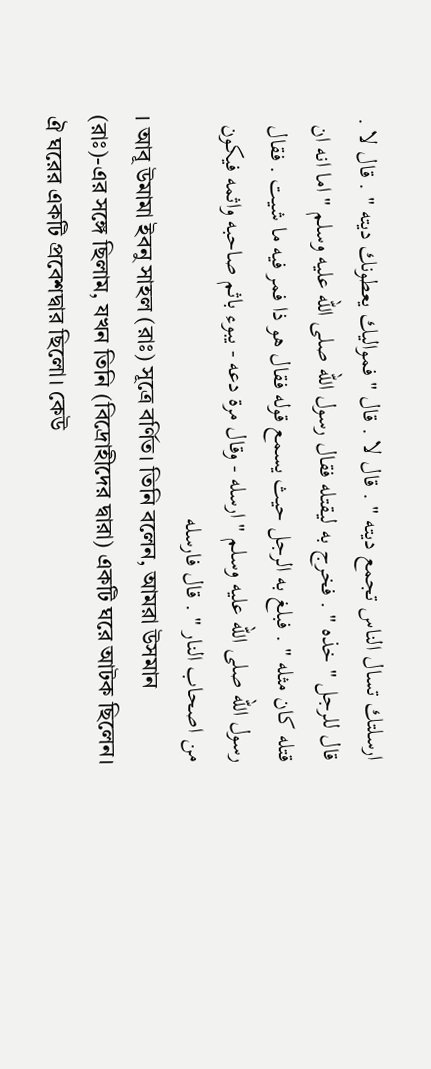ارسلتك تسال الناس تجمع ديته " . قال لا . قال " فمواليك يعطونك ديته " . قال لا . قال للرجل " خذه " . فخرج به ليقتله فقال رسول الله صلى الله عليه وسلم " اما انه ان قتله كان مثله " . فبلغ به الرجل حيث يسمع قوله فقال هو ذا فمر فيه ما شيت . فقال رسول الله صلى الله عليه وسلم " ارسله - وقال مرة دعه - يبوء باثم صاحبه واثمه فيكون من اصحاب النار " . قال فارسله
। আবূ উমামা ইবনু সাহল (রাঃ) সূত্রে বর্ণিত। তিনি বলেন, আমরা উসমান (রাঃ)-এর সঙ্গে ছিলাম, যখন তিনি (বিদ্রোহীদের দ্বারা) একটি ঘরে আটক ছিলেন। ঐ ঘরের একটি প্রবেশদ্বার ছিলো। কেউ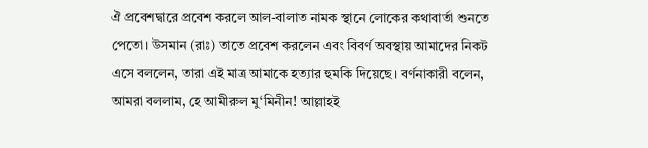ঐ প্রবেশদ্বারে প্রবেশ করলে আল-বালাত নামক স্থানে লোকের কথাবার্তা শুনতে পেতো। উসমান (রাঃ) তাতে প্রবেশ করলেন এবং বিবর্ণ অবস্থায় আমাদের নিকট এসে বললেন, তারা এই মাত্র আমাকে হত্যার হুমকি দিয়েছে। বর্ণনাকারী বলেন, আমরা বললাম, হে আমীরুল মু‘মিনীন! আল্লাহই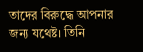তাদের বিরুদ্ধে আপনার জন্য যথেষ্ট। তিনি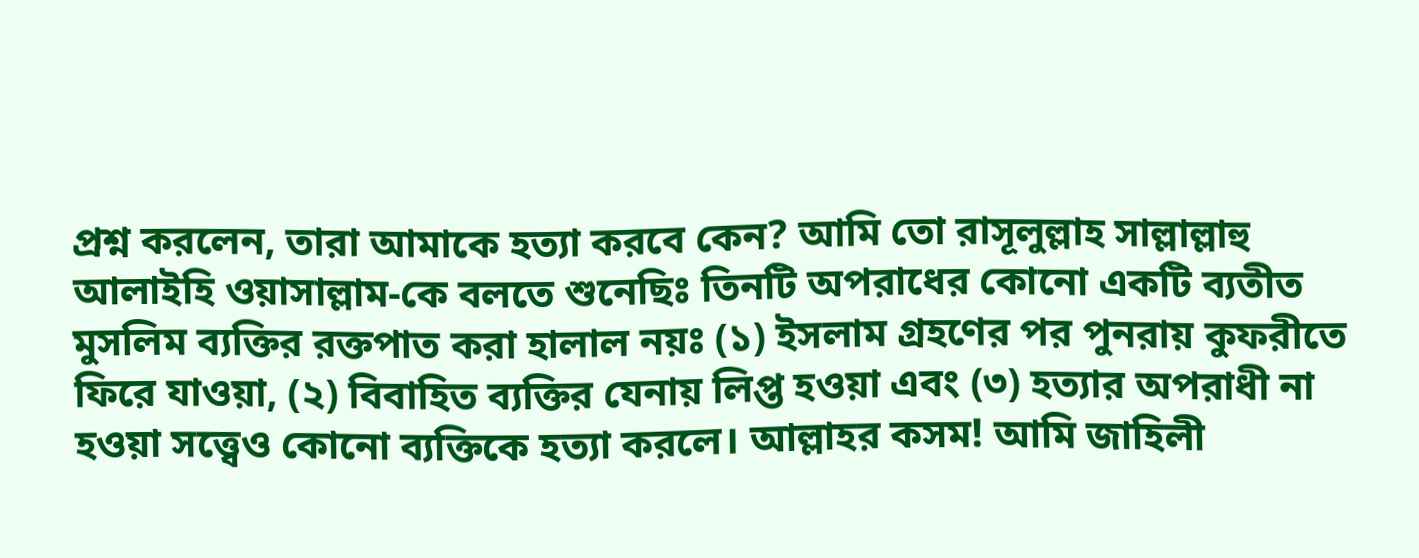প্রশ্ন করলেন, তারা আমাকে হত্যা করবে কেন? আমি তো রাসূলুল্লাহ সাল্লাল্লাহু আলাইহি ওয়াসাল্লাম-কে বলতে শুনেছিঃ তিনটি অপরাধের কোনো একটি ব্যতীত মুসলিম ব্যক্তির রক্তপাত করা হালাল নয়ঃ (১) ইসলাম গ্রহণের পর পুনরায় কুফরীতে ফিরে যাওয়া, (২) বিবাহিত ব্যক্তির যেনায় লিপ্ত হওয়া এবং (৩) হত্যার অপরাধী না হওয়া সত্ত্বেও কোনো ব্যক্তিকে হত্যা করলে। আল্লাহর কসম! আমি জাহিলী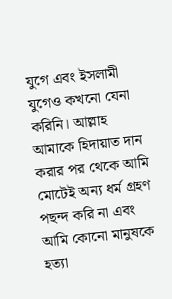যুগে এবং ইসলামী যুগেও কখনো যেনা করিনি। আল্লাহ আমাকে হিদায়াত দান করার পর থেকে আমি মোটেই অন্য ধর্ম গ্রহণ পছন্দ করি না এবং আমি কোনো মানুষকে হত্যা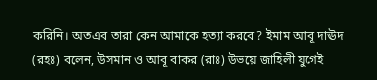করিনি। অতএব তারা কেন আমাকে হত্যা করবে? ইমাম আবূ দাঊদ (রহঃ) বলেন, উসমান ও আবূ বাকর (রাঃ) উভয়ে জাহিলী যুগেই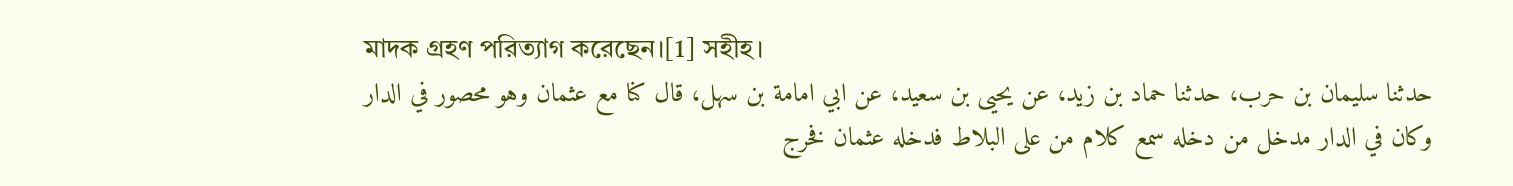মাদক গ্রহণ পরিত্যাগ করেছেন।[1] সহীহ।
حدثنا سليمان بن حرب، حدثنا حماد بن زيد، عن يحيى بن سعيد، عن ابي امامة بن سهل، قال كنا مع عثمان وهو محصور في الدار وكان في الدار مدخل من دخله سمع كلام من على البلاط فدخله عثمان فخرج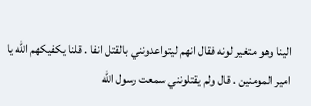الينا وهو متغير لونه فقال انهم ليتواعدونني بالقتل انفا . قلنا يكفيكهم الله يا امير المومنين . قال ولم يقتلونني سمعت رسول الله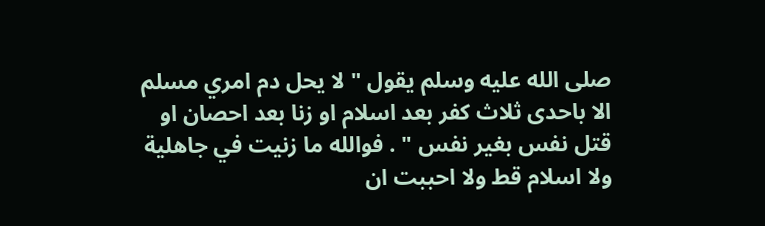صلى الله عليه وسلم يقول " لا يحل دم امري مسلم الا باحدى ثلاث كفر بعد اسلام او زنا بعد احصان او قتل نفس بغير نفس " . فوالله ما زنيت في جاهلية ولا اسلام قط ولا احببت ان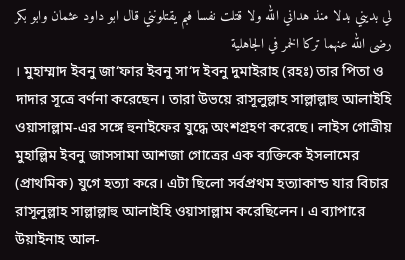لي بديني بدلا منذ هداني الله ولا قتلت نفسا فبم يقتلونني قال ابو داود عثمان وابو بكر رضى الله عنهما تركا الخمر في الجاهلية
। মুহাম্মাদ ইবনু জা‘ফার ইবনু সা‘দ ইবনু দুমাইরাহ (রহঃ) তার পিতা ও দাদার সূত্রে বর্ণনা করেছেন। তারা উভয়ে রাসূলুল্লাহ সাল্লাল্লাহু আলাইহি ওয়াসাল্লাম-এর সঙ্গে হুনাইফের যুদ্ধে অংশগ্রহণ করেছে। লাইস গোত্রীয় মুহাল্লিম ইবনু জাসসামা আশজা গোত্রের এক ব্যক্তিকে ইসলামের (প্রাথমিক) যুগে হত্যা করে। এটা ছিলো সর্বপ্রথম হত্যাকান্ড যার বিচার রাসূলুল্লাহ সাল্লাল্লাহু আলাইহি ওয়াসাল্লাম করেছিলেন। এ ব্যাপারে উয়াইনাহ আল-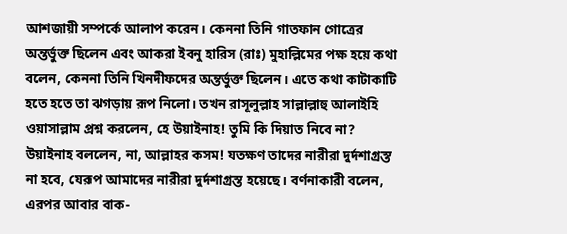আশজায়ী সম্পর্কে আলাপ করেন। কেননা তিনি গাতফান গোত্রের অন্তর্ভুক্ত ছিলেন এবং আকরা ইবনু হারিস (রাঃ) মুহাল্লিমের পক্ষ হয়ে কথা বলেন, কেননা তিনি খিনদীফদের অন্তর্ভুক্ত ছিলেন। এতে কথা কাটাকাটি হতে হতে তা ঝগড়ায় রূপ নিলো। তখন রাসূলুল্লাহ সাল্লাল্লাহু আলাইহি ওয়াসাল্লাম প্রশ্ন করলেন, হে উয়াইনাহ! তুমি কি দিয়াত নিবে না? উয়াইনাহ বললেন, না, আল্লাহর কসম! যতক্ষণ তাদের নারীরা দুর্দশাগ্রস্ত না হবে, যেরূপ আমাদের নারীরা দুর্দশাগ্রস্ত হয়েছে। বর্ণনাকারী বলেন, এরপর আবার বাক-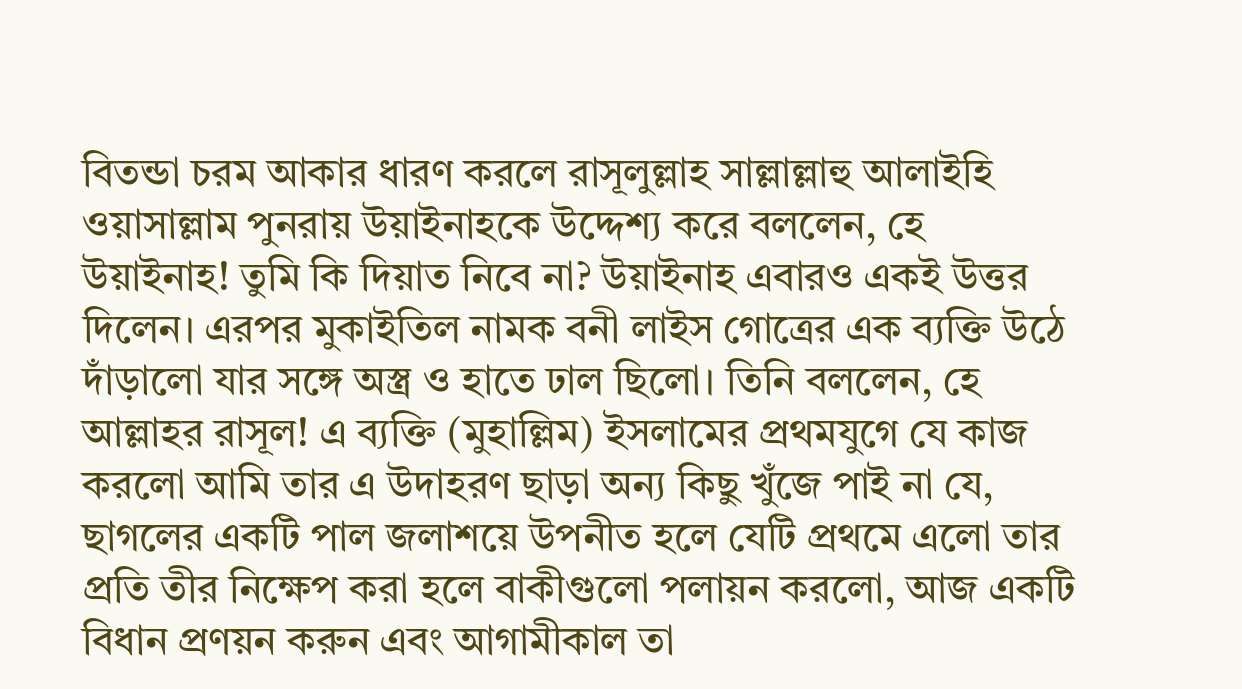বিতন্ডা চরম আকার ধারণ করলে রাসূলুল্লাহ সাল্লাল্লাহু আলাইহি ওয়াসাল্লাম পুনরায় উয়াইনাহকে উদ্দেশ্য করে বললেন, হে উয়াইনাহ! তুমি কি দিয়াত নিবে না? উয়াইনাহ এবারও একই উত্তর দিলেন। এরপর মুকাইতিল নামক বনী লাইস গোত্রের এক ব্যক্তি উঠে দাঁড়ালো যার সঙ্গে অস্ত্র ও হাতে ঢাল ছিলো। তিনি বললেন, হে আল্লাহর রাসূল! এ ব্যক্তি (মুহাল্লিম) ইসলামের প্রথমযুগে যে কাজ করলো আমি তার এ উদাহরণ ছাড়া অন্য কিছু খুঁজে পাই না যে, ছাগলের একটি পাল জলাশয়ে উপনীত হলে যেটি প্রথমে এলো তার প্রতি তীর নিক্ষেপ করা হলে বাকীগুলো পলায়ন করলো, আজ একটি বিধান প্রণয়ন করুন এবং আগামীকাল তা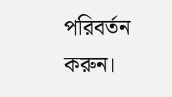পরিবর্তন করুন।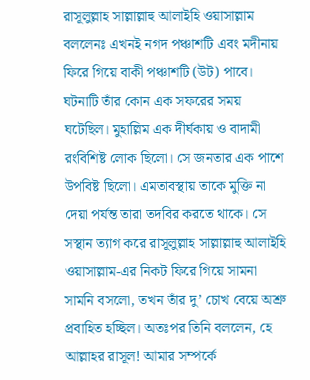রাসূলুল্লাহ সাল্লাল্লাহু আলাইহি ওয়াসাল্লাম বললেনঃ এখনই নগদ পঞ্চাশটি এবং মদীনায় ফিরে গিয়ে বাকী পঞ্চাশটি (উট) পাবে। ঘটনাটি তাঁর কোন এক সফরের সময় ঘটেছিল। মুহাল্লিম এক দীর্ঘকায় ও বাদামী রংবিশিষ্ট লোক ছিলো। সে জনতার এক পাশে উপবিষ্ট ছিলো। এমতাবস্থায় তাকে মুক্তি না দেয়া পর্যন্ত তারা তদবির করতে থাকে। সে সস্থান ত্যাগ করে রাসূলুল্লাহ সাল্লাল্লাহু আলাইহি ওয়াসাল্লাম-এর নিকট ফিরে গিয়ে সামনা সামনি বসলো, তখন তাঁর দু’ চোখ বেয়ে অশ্রু প্রবাহিত হচ্ছিল। অতঃপর তিনি বললেন, হে আল্লাহর রাসূল! আমার সম্পর্কে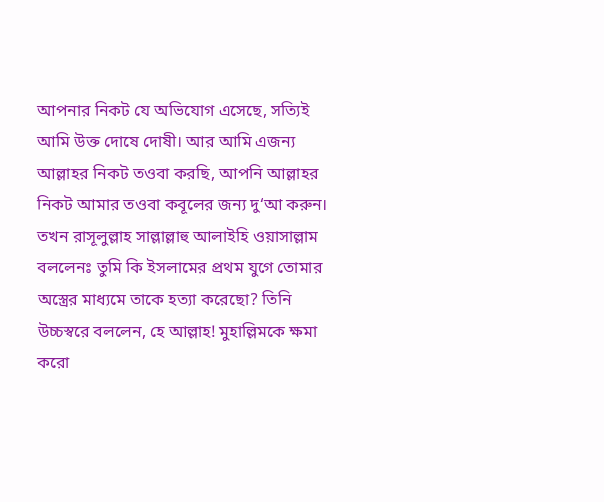আপনার নিকট যে অভিযোগ এসেছে, সত্যিই আমি উক্ত দোষে দোষী। আর আমি এজন্য আল্লাহর নিকট তওবা করছি, আপনি আল্লাহর নিকট আমার তওবা কবূলের জন্য দু‘আ করুন। তখন রাসূলুল্লাহ সাল্লাল্লাহু আলাইহি ওয়াসাল্লাম বললেনঃ তুমি কি ইসলামের প্রথম যুগে তোমার অস্ত্রের মাধ্যমে তাকে হত্যা করেছো? তিনি উচ্চস্বরে বললেন, হে আল্লাহ! মুহাল্লিমকে ক্ষমা করো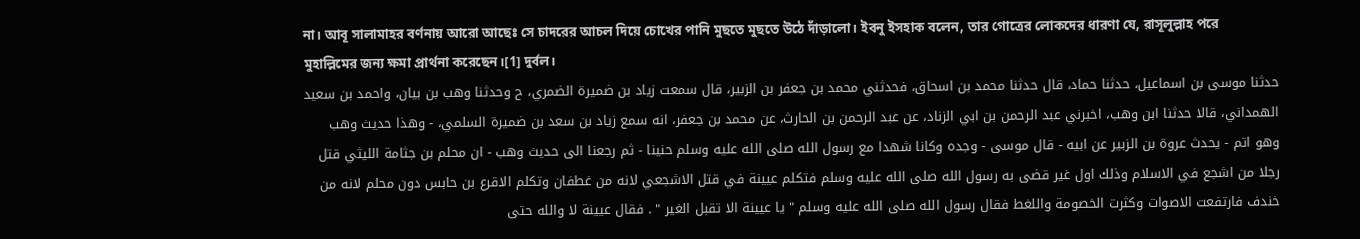না। আবূ সালামাহর বর্ণনায় আরো আছেঃ সে চাদরের আচল দিয়ে চোখের পানি মুছতে মুছতে উঠে দাঁড়ালো। ইবনু ইসহাক বলেন, তার গোত্রের লোকদের ধারণা যে, রাসূলুল্লাহ পরে মুহাল্লিমের জন্য ক্ষমা প্রার্থনা করেছেন।[1] দুর্বল।
حدثنا موسى بن اسماعيل، حدثنا حماد، قال حدثنا محمد بن اسحاق، فحدثني محمد بن جعفر بن الزبير، قال سمعت زياد بن ضميرة الضمري، ح وحدثنا وهب بن بيان، واحمد بن سعيد الهمداني، قالا حدثنا ابن وهب، اخبرني عبد الرحمن بن ابي الزناد، عن عبد الرحمن بن الحارث، عن محمد بن جعفر، انه سمع زياد بن سعد بن ضميرة السلمي، - وهذا حديث وهب وهو اتم - يحدث عروة بن الزبير عن ابيه - قال موسى - وجده وكانا شهدا مع رسول الله صلى الله عليه وسلم حنينا - ثم رجعنا الى حديث وهب - ان محلم بن جثامة الليثي قتل رجلا من اشجع في الاسلام وذلك اول غير قضى به رسول الله صلى الله عليه وسلم فتكلم عيينة في قتل الاشجعي لانه من غطفان وتكلم الاقرع بن حابس دون محلم لانه من خندف فارتفعت الاصوات وكثرت الخصومة واللغط فقال رسول الله صلى الله عليه وسلم " يا عيينة الا تقبل الغير " . فقال عيينة لا والله حتى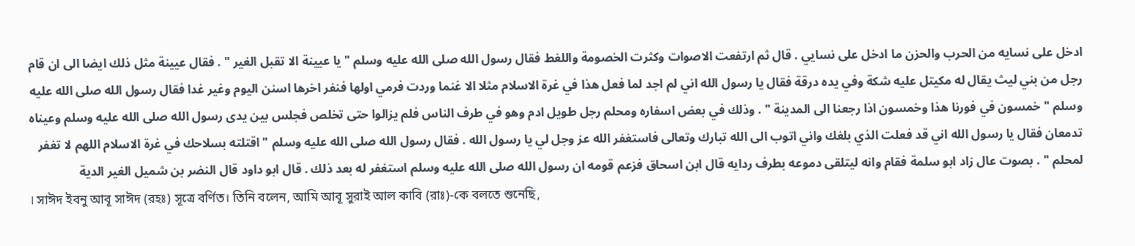ادخل على نسايه من الحرب والحزن ما ادخل على نسايي . قال ثم ارتفعت الاصوات وكثرت الخصومة واللغط فقال رسول الله صلى الله عليه وسلم " يا عيينة الا تقبل الغير " . فقال عيينة مثل ذلك ايضا الى ان قام رجل من بني ليث يقال له مكيتل عليه شكة وفي يده درقة فقال يا رسول الله اني لم اجد لما فعل هذا في غرة الاسلام مثلا الا غنما وردت فرمي اولها فنفر اخرها اسنن اليوم وغير غدا فقال رسول الله صلى الله عليه وسلم " خمسون في فورنا هذا وخمسون اذا رجعنا الى المدينة " . وذلك في بعض اسفاره ومحلم رجل طويل ادم وهو في طرف الناس فلم يزالوا حتى تخلص فجلس بين يدى رسول الله صلى الله عليه وسلم وعيناه تدمعان فقال يا رسول الله اني قد فعلت الذي بلغك واني اتوب الى الله تبارك وتعالى فاستغفر الله عز وجل لي يا رسول الله . فقال رسول الله صلى الله عليه وسلم " اقتلته بسلاحك في غرة الاسلام اللهم لا تغفر لمحلم " . بصوت عال زاد ابو سلمة فقام وانه ليتلقى دموعه بطرف ردايه قال ابن اسحاق فزعم قومه ان رسول الله صلى الله عليه وسلم استغفر له بعد ذلك . قال ابو داود قال النضر بن شميل الغير الدية
। সাঈদ ইবনু আবূ সাঈদ (রহঃ) সূত্রে বর্ণিত। তিনি বলেন, আমি আবূ সুরাই আল কাবি (রাঃ)-কে বলতে শুনেছি,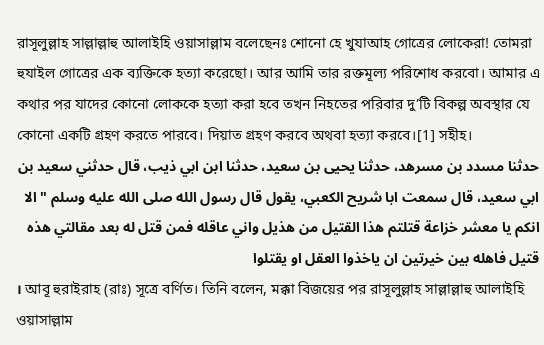রাসূলুল্লাহ সাল্লাল্লাহু আলাইহি ওয়াসাল্লাম বলেছেনঃ শোনো হে খুযাআহ গোত্রের লোকেরা! তোমরা হুযাইল গোত্রের এক ব্যক্তিকে হত্যা করেছো। আর আমি তার রক্তমূল্য পরিশোধ করবো। আমার এ কথার পর যাদের কোনো লোককে হত্যা করা হবে তখন নিহতের পরিবার দু’টি বিকল্প অবস্থার যে কোনো একটি গ্রহণ করতে পারবে। দিয়াত গ্রহণ করবে অথবা হত্যা করবে।[1] সহীহ।
حدثنا مسدد بن مسرهد، حدثنا يحيى بن سعيد، حدثنا ابن ابي ذيب، قال حدثني سعيد بن ابي سعيد، قال سمعت ابا شريح الكعبي، يقول قال رسول الله صلى الله عليه وسلم " الا انكم يا معشر خزاعة قتلتم هذا القتيل من هذيل واني عاقله فمن قتل له بعد مقالتي هذه قتيل فاهله بين خيرتين ان ياخذوا العقل او يقتلوا
। আবূ হুরাইরাহ (রাঃ) সূত্রে বর্ণিত। তিনি বলেন, মক্কা বিজয়ের পর রাসূলুল্লাহ সাল্লাল্লাহু আলাইহি ওয়াসাল্লাম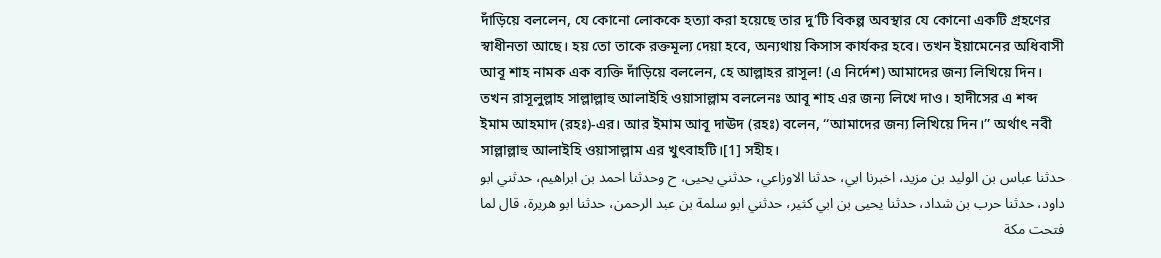দাঁড়িয়ে বললেন, যে কোনো লোককে হত্যা করা হয়েছে তার দু’টি বিকল্প অবস্থার যে কোনো একটি গ্রহণের স্বাধীনতা আছে। হয় তো তাকে রক্তমূল্য দেয়া হবে, অন্যথায় কিসাস কার্যকর হবে। তখন ইয়ামেনের অধিবাসী আবূ শাহ নামক এক ব্যক্তি দাঁড়িয়ে বললেন, হে আল্লাহর রাসূল! (এ নির্দেশ) আমাদের জন্য লিখিয়ে দিন। তখন রাসূলুল্লাহ সাল্লাল্লাহু আলাইহি ওয়াসাল্লাম বললেনঃ আবূ শাহ এর জন্য লিখে দাও। হাদীসের এ শব্দ ইমাম আহমাদ (রহঃ)-এর। আর ইমাম আবূ দাঊদ (রহঃ) বলেন, ‘‘আমাদের জন্য লিখিয়ে দিন।’’ অর্থাৎ নবী সাল্লাল্লাহু আলাইহি ওয়াসাল্লাম এর খুৎবাহটি।[1] সহীহ।
حدثنا عباس بن الوليد بن مزيد، اخبرنا ابي، حدثنا الاوزاعي، حدثني يحيى، ح وحدثنا احمد بن ابراهيم، حدثني ابو داود، حدثنا حرب بن شداد، حدثنا يحيى بن ابي كثير، حدثني ابو سلمة بن عبد الرحمن، حدثنا ابو هريرة، قال لما فتحت مكة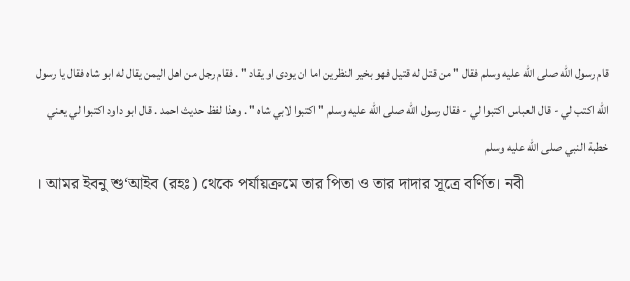قام رسول الله صلى الله عليه وسلم فقال " من قتل له قتيل فهو بخير النظرين اما ان يودى او يقاد " . فقام رجل من اهل اليمن يقال له ابو شاه فقال يا رسول الله اكتب لي - قال العباس اكتبوا لي - فقال رسول الله صلى الله عليه وسلم " اكتبوا لابي شاه " . وهذا لفظ حديث احمد . قال ابو داود اكتبوا لي يعني خطبة النبي صلى الله عليه وسلم
। আমর ইবনু শু‘আইব (রহঃ) থেকে পর্যায়ক্রমে তার পিতা ও তার দাদার সূত্রে বর্ণিত। নবী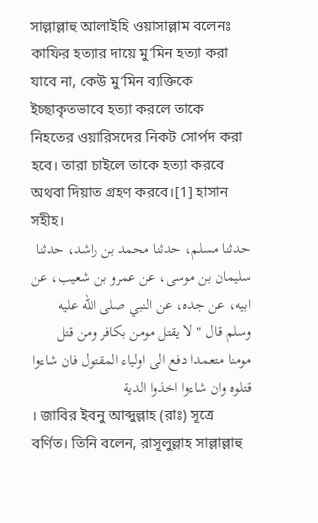সাল্লাল্লাহু আলাইহি ওয়াসাল্লাম বলেনঃ কাফির হত্যার দায়ে মু‘মিন হত্যা করা যাবে না, কেউ মু‘মিন ব্যক্তিকে ইচ্ছাকৃতভাবে হত্যা করলে তাকে নিহতের ওয়ারিসদের নিকট সোর্পদ করা হবে। তারা চাইলে তাকে হত্যা করবে অথবা দিয়াত গ্রহণ করবে।[1] হাসান সহীহ।
حدثنا مسلم، حدثنا محمد بن راشد، حدثنا سليمان بن موسى، عن عمرو بن شعيب، عن ابيه، عن جده، عن النبي صلى الله عليه وسلم قال " لا يقتل مومن بكافر ومن قتل مومنا متعمدا دفع الى اولياء المقتول فان شاءوا قتلوه وان شاءوا اخذوا الدية
। জাবির ইবনু আব্দুল্লাহ (রাঃ) সূত্রে বর্ণিত। তিনি বলেন, রাসূলুল্লাহ সাল্লাল্লাহু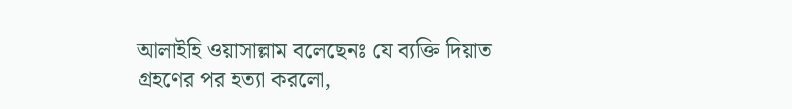আলাইহি ওয়াসাল্লাম বলেছেনঃ যে ব্যক্তি দিয়াত গ্রহণের পর হত্যা করলো,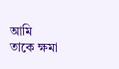আমি তাকে ক্ষমা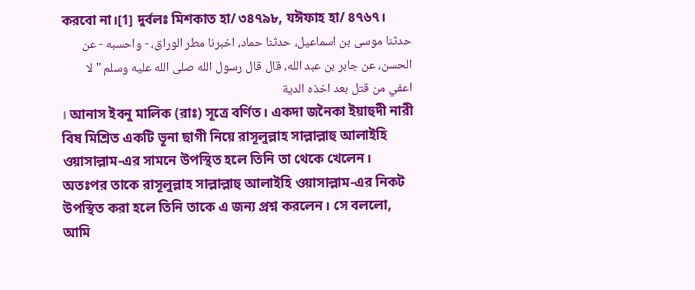করবো না।[1] দুর্বলঃ মিশকাত হা/ ৩৪৭৯৮, যঈফাহ হা/ ৪৭৬৭।
حدثنا موسى بن اسماعيل، حدثنا حماد، اخبرنا مطر الوراق، - واحسبه - عن الحسن، عن جابر بن عبد الله، قال قال رسول الله صلى الله عليه وسلم " لا اعفي من قتل بعد اخذه الدية
। আনাস ইবনু মালিক (রাঃ) সূত্রে বর্ণিত। একদা জনৈকা ইয়াহুদী নারী বিষ মিশ্রিত একটি ভূনা ছাগী নিয়ে রাসূলুল্লাহ সাল্লাল্লাহু আলাইহি ওয়াসাল্লাম-এর সামনে উপস্থিত হলে তিনি তা থেকে খেলেন। অতঃপর তাকে রাসূলুল্লাহ সাল্লাল্লাহু আলাইহি ওয়াসাল্লাম-এর নিকট উপস্থিত করা হলে তিনি তাকে এ জন্য প্রশ্ন করলেন। সে বললো, আমি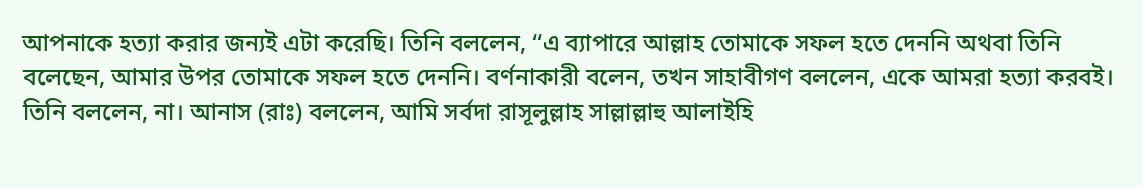আপনাকে হত্যা করার জন্যই এটা করেছি। তিনি বললেন, ‘‘এ ব্যাপারে আল্লাহ তোমাকে সফল হতে দেননি অথবা তিনি বলেছেন, আমার উপর তোমাকে সফল হতে দেননি। বর্ণনাকারী বলেন, তখন সাহাবীগণ বললেন, একে আমরা হত্যা করবই। তিনি বললেন, না। আনাস (রাঃ) বললেন, আমি সর্বদা রাসূলুল্লাহ সাল্লাল্লাহু আলাইহি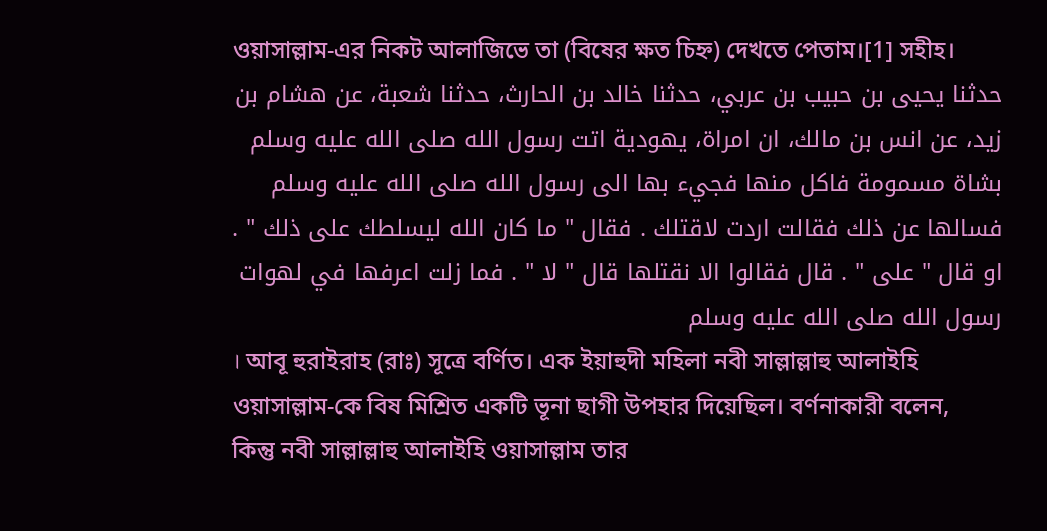ওয়াসাল্লাম-এর নিকট আলাজিভে তা (বিষের ক্ষত চিহ্ন) দেখতে পেতাম।[1] সহীহ।
حدثنا يحيى بن حبيب بن عربي، حدثنا خالد بن الحارث، حدثنا شعبة، عن هشام بن زيد، عن انس بن مالك، ان امراة، يهودية اتت رسول الله صلى الله عليه وسلم بشاة مسمومة فاكل منها فجيء بها الى رسول الله صلى الله عليه وسلم فسالها عن ذلك فقالت اردت لاقتلك . فقال " ما كان الله ليسلطك على ذلك " . او قال " على " . قال فقالوا الا نقتلها قال " لا " . فما زلت اعرفها في لهوات رسول الله صلى الله عليه وسلم
। আবূ হুরাইরাহ (রাঃ) সূত্রে বর্ণিত। এক ইয়াহুদী মহিলা নবী সাল্লাল্লাহু আলাইহি ওয়াসাল্লাম-কে বিষ মিশ্রিত একটি ভূনা ছাগী উপহার দিয়েছিল। বর্ণনাকারী বলেন, কিন্তু নবী সাল্লাল্লাহু আলাইহি ওয়াসাল্লাম তার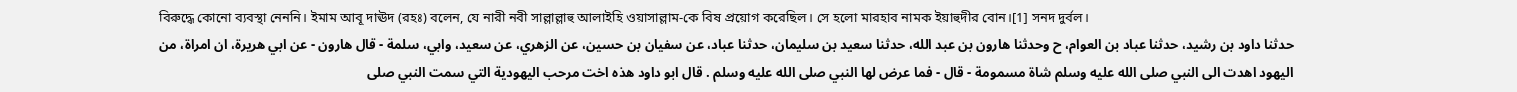বিরুদ্ধে কোনো ব্যবস্থা নেননি। ইমাম আবূ দাঊদ (রহঃ) বলেন, যে নারী নবী সাল্লাল্লাহু আলাইহি ওয়াসাল্লাম-কে বিষ প্রয়োগ করেছিল। সে হলো মারহাব নামক ইয়াহুদীর বোন।[1] সনদ দুর্বল।
حدثنا داود بن رشيد، حدثنا عباد بن العوام، ح وحدثنا هارون بن عبد الله، حدثنا سعيد بن سليمان، حدثنا عباد، عن سفيان بن حسين، عن الزهري، عن سعيد، وابي، سلمة - قال هارون - عن ابي هريرة، ان امراة، من اليهود اهدت الى النبي صلى الله عليه وسلم شاة مسمومة - قال - فما عرض لها النبي صلى الله عليه وسلم . قال ابو داود هذه اخت مرحب اليهودية التي سمت النبي صلى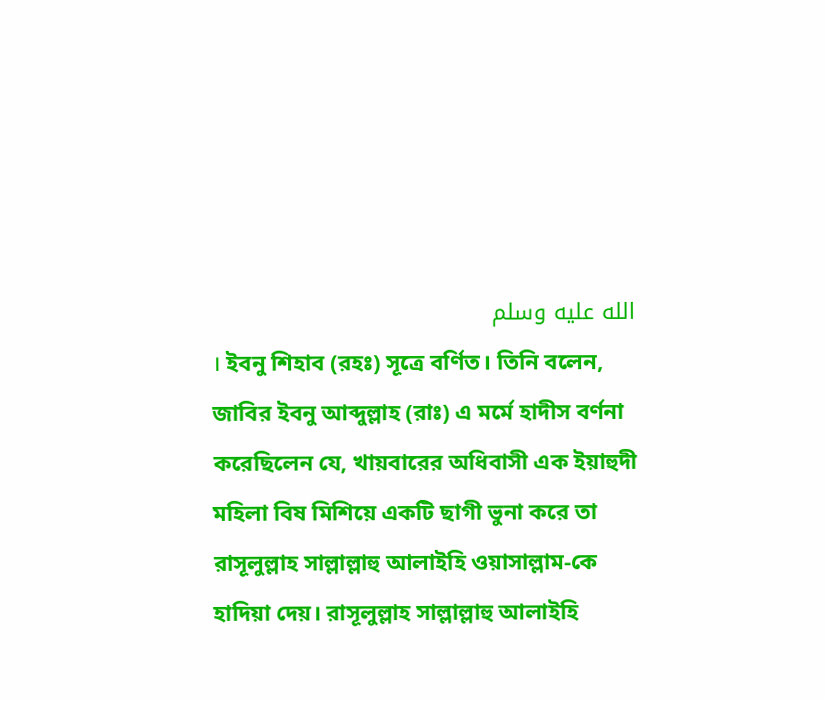الله عليه وسلم
। ইবনু শিহাব (রহঃ) সূত্রে বর্ণিত। তিনি বলেন, জাবির ইবনু আব্দুল্লাহ (রাঃ) এ মর্মে হাদীস বর্ণনা করেছিলেন যে, খায়বারের অধিবাসী এক ইয়াহুদী মহিলা বিষ মিশিয়ে একটি ছাগী ভুনা করে তা রাসূলুল্লাহ সাল্লাল্লাহু আলাইহি ওয়াসাল্লাম-কে হাদিয়া দেয়। রাসূলুল্লাহ সাল্লাল্লাহু আলাইহি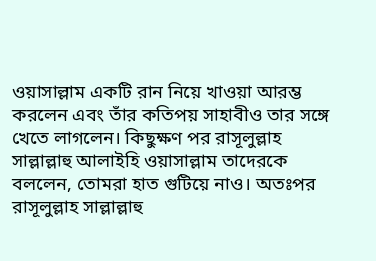ওয়াসাল্লাম একটি রান নিয়ে খাওয়া আরম্ভ করলেন এবং তাঁর কতিপয় সাহাবীও তার সঙ্গে খেতে লাগলেন। কিছুক্ষণ পর রাসূলুল্লাহ সাল্লাল্লাহু আলাইহি ওয়াসাল্লাম তাদেরকে বললেন, তোমরা হাত গুটিয়ে নাও। অতঃপর রাসূলুল্লাহ সাল্লাল্লাহু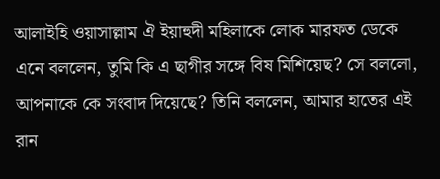আলাইহি ওয়াসাল্লাম ঐ ইয়াহুদী মহিলাকে লোক মারফত ডেকে এনে বললেন, তুমি কি এ ছাগীর সঙ্গে বিষ মিশিয়েছ? সে বললো, আপনাকে কে সংবাদ দিয়েছে? তিনি বললেন, আমার হাতের এই রান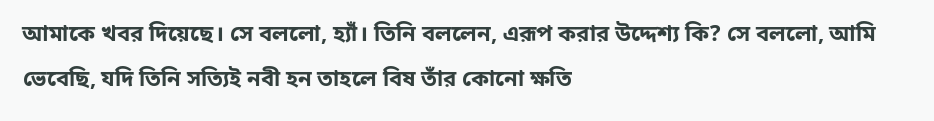আমাকে খবর দিয়েছে। সে বললো, হ্যাঁ। তিনি বললেন, এরূপ করার উদ্দেশ্য কি? সে বললো, আমি ভেবেছি, যদি তিনি সত্যিই নবী হন তাহলে বিষ তাঁর কোনো ক্ষতি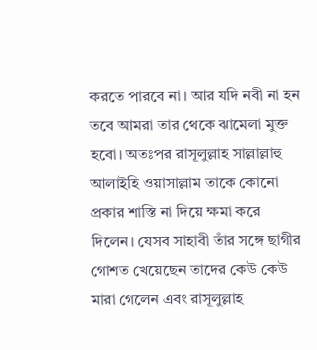করতে পারবে না। আর যদি নবী না হন তবে আমরা তার থেকে ঝামেলা মুক্ত হবো। অতঃপর রাসূলুল্লাহ সাল্লাল্লাহু আলাইহি ওয়াসাল্লাম তাকে কোনো প্রকার শাস্তি না দিয়ে ক্ষমা করে দিলেন। যেসব সাহাবী তাঁর সঙ্গে ছাগীর গোশত খেয়েছেন তাদের কেউ কেউ মারা গেলেন এবং রাসূলুল্লাহ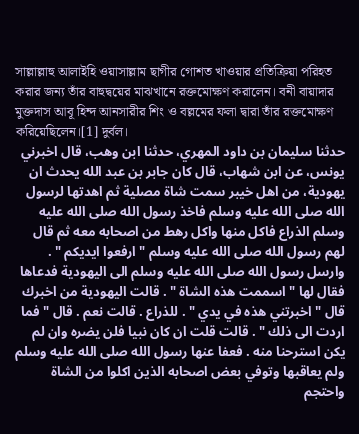সাল্লাল্লাহু আলাইহি ওয়াসাল্লাম ছাগীর গোশত খাওয়ার প্রতিক্রিয়া পরিহত করার জন্য তাঁর বাহুদ্বয়ের মাঝখানে রক্তমোক্ষণ করালেন। বনী বায়াদার মুক্তদাস আবূ হিন্দ আনসারীর শিং ও বল্লমের ফলা দ্বারা তাঁর রক্তমোক্ষণ করিয়েছিলেন।[1] দুর্বল।
حدثنا سليمان بن داود المهري، حدثنا ابن وهب، قال اخبرني يونس، عن ابن شهاب، قال كان جابر بن عبد الله يحدث ان يهودية، من اهل خيبر سمت شاة مصلية ثم اهدتها لرسول الله صلى الله عليه وسلم فاخذ رسول الله صلى الله عليه وسلم الذراع فاكل منها واكل رهط من اصحابه معه ثم قال لهم رسول الله صلى الله عليه وسلم " ارفعوا ايديكم " . وارسل رسول الله صلى الله عليه وسلم الى اليهودية فدعاها فقال لها " اسممت هذه الشاة " . قالت اليهودية من اخبرك قال " اخبرتني هذه في يدي " . للذراع . قالت نعم . قال " فما اردت الى ذلك " . قالت قلت ان كان نبيا فلن يضره وان لم يكن استرحنا منه . فعفا عنها رسول الله صلى الله عليه وسلم ولم يعاقبها وتوفي بعض اصحابه الذين اكلوا من الشاة واحتجم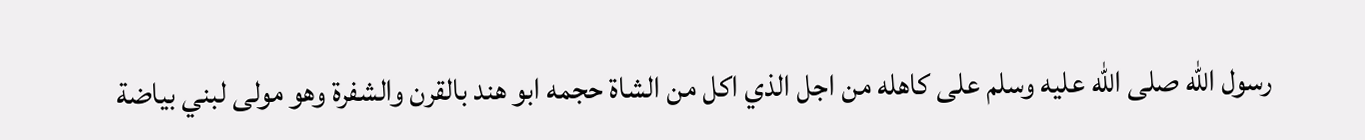رسول الله صلى الله عليه وسلم على كاهله من اجل الذي اكل من الشاة حجمه ابو هند بالقرن والشفرة وهو مولى لبني بياضة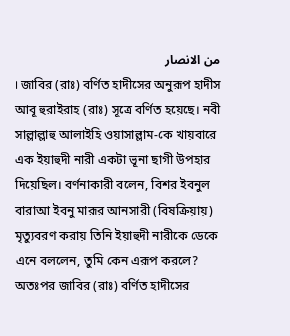من الانصار
। জাবির (রাঃ) বর্ণিত হাদীসের অনুরূপ হাদীস আবূ হুরাইরাহ (রাঃ) সূত্রে বর্ণিত হয়েছে। নবী সাল্লাল্লাহু আলাইহি ওয়াসাল্লাম-কে খায়বারে এক ইয়াহুদী নারী একটা ভূনা ছাগী উপহার দিয়েছিল। বর্ণনাকারী বলেন, বিশর ইবনুল বারাআ ইবনু মারূর আনসারী (বিষক্রিয়ায়) মৃত্যুবরণ করায় তিনি ইয়াহুদী নারীকে ডেকে এনে বললেন, তুমি কেন এরূপ করলে? অতঃপর জাবির (রাঃ) বর্ণিত হাদীসের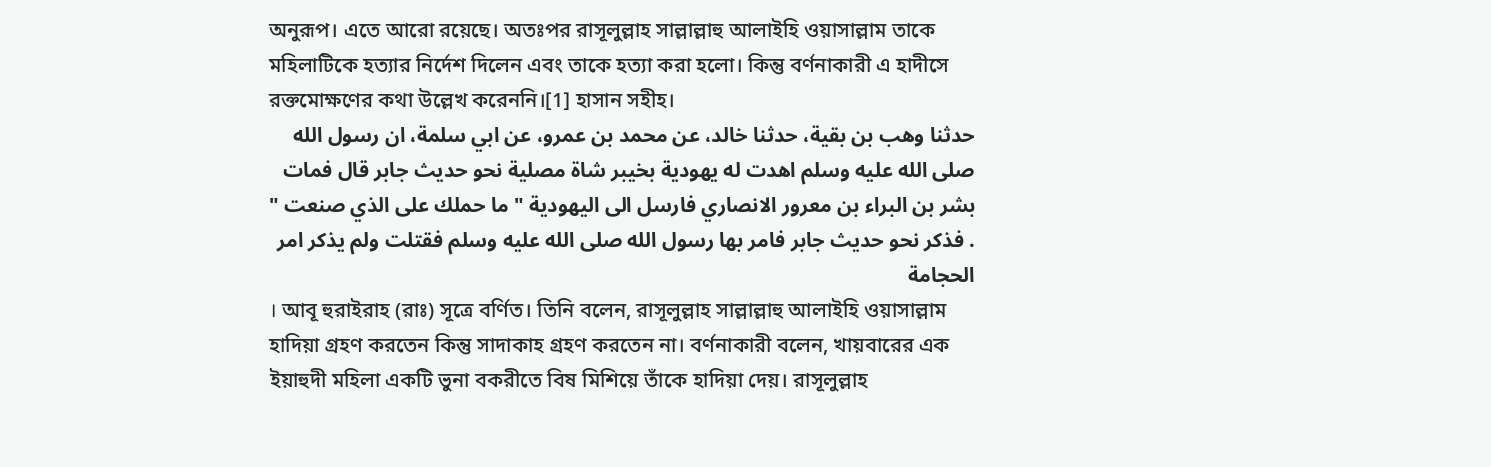অনুরূপ। এতে আরো রয়েছে। অতঃপর রাসূলুল্লাহ সাল্লাল্লাহু আলাইহি ওয়াসাল্লাম তাকে মহিলাটিকে হত্যার নির্দেশ দিলেন এবং তাকে হত্যা করা হলো। কিন্তু বর্ণনাকারী এ হাদীসে রক্তমোক্ষণের কথা উল্লেখ করেননি।[1] হাসান সহীহ।
حدثنا وهب بن بقية، حدثنا خالد، عن محمد بن عمرو، عن ابي سلمة، ان رسول الله صلى الله عليه وسلم اهدت له يهودية بخيبر شاة مصلية نحو حديث جابر قال فمات بشر بن البراء بن معرور الانصاري فارسل الى اليهودية " ما حملك على الذي صنعت " . فذكر نحو حديث جابر فامر بها رسول الله صلى الله عليه وسلم فقتلت ولم يذكر امر الحجامة
। আবূ হুরাইরাহ (রাঃ) সূত্রে বর্ণিত। তিনি বলেন, রাসূলুল্লাহ সাল্লাল্লাহু আলাইহি ওয়াসাল্লাম হাদিয়া গ্রহণ করতেন কিন্তু সাদাকাহ গ্রহণ করতেন না। বর্ণনাকারী বলেন, খায়বারের এক ইয়াহুদী মহিলা একটি ভুনা বকরীতে বিষ মিশিয়ে তাঁকে হাদিয়া দেয়। রাসূলুল্লাহ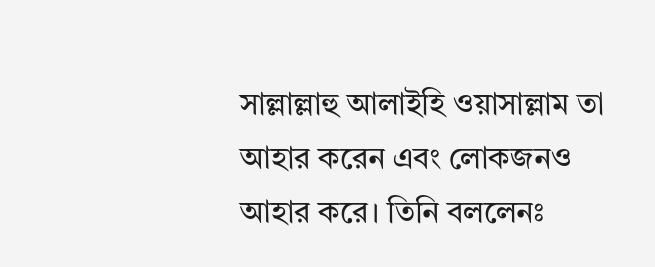সাল্লাল্লাহু আলাইহি ওয়াসাল্লাম তা আহার করেন এবং লোকজনও আহার করে। তিনি বললেনঃ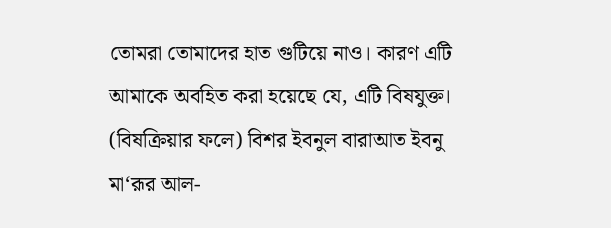তোমরা তোমাদের হাত গুটিয়ে নাও। কারণ এটি আমাকে অবহিত করা হয়েছে যে, এটি বিষযুক্ত। (বিষক্রিয়ার ফলে) বিশর ইবনুল বারাআত ইবনু মা‘রূর আল-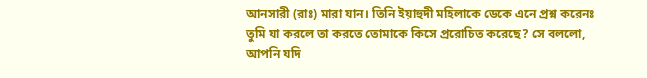আনসারী (রাঃ) মারা যান। তিনি ইয়াহুদী মহিলাকে ডেকে এনে প্রশ্ন করেনঃ তুমি যা করলে তা করতে তোমাকে কিসে প্ররোচিত করেছে? সে বললো, আপনি যদি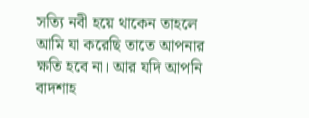সত্যি নবী হয়ে থাকেন তাহলে আমি যা করেছি তাতে আপনার ক্ষতি হবে না। আর যদি আপনি বাদশাহ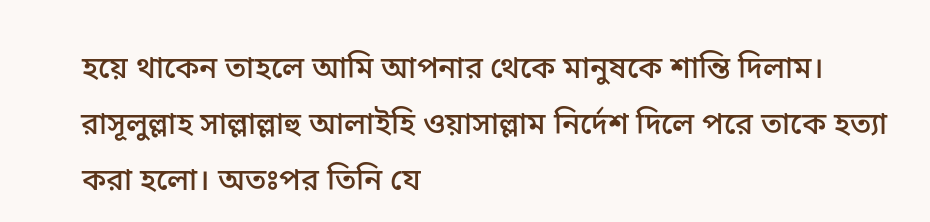হয়ে থাকেন তাহলে আমি আপনার থেকে মানুষকে শান্তি দিলাম। রাসূলুল্লাহ সাল্লাল্লাহু আলাইহি ওয়াসাল্লাম নির্দেশ দিলে পরে তাকে হত্যা করা হলো। অতঃপর তিনি যে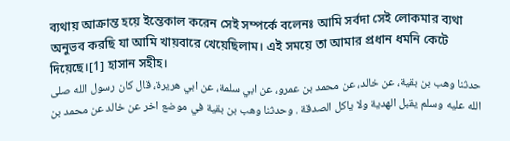ব্যথায় আক্রান্ত হয়ে ইন্তেকাল করেন সেই সম্পর্কে বলেনঃ আমি সর্বদা সেই লোকমার ব্যথা অনুভব করছি যা আমি খায়বারে খেয়েছিলাম। এই সময়ে তা আমার প্রধান ধমনি কেটে দিয়েছে।[1] হাসান সহীহ।
حدثنا وهب بن بقية، عن خالد، عن محمد بن عمرو، عن ابي سلمة، عن ابي هريرة، قال كان رسول الله صلى الله عليه وسلم يقبل الهدية ولا ياكل الصدقة . وحدثنا وهب بن بقية في موضع اخر عن خالد عن محمد بن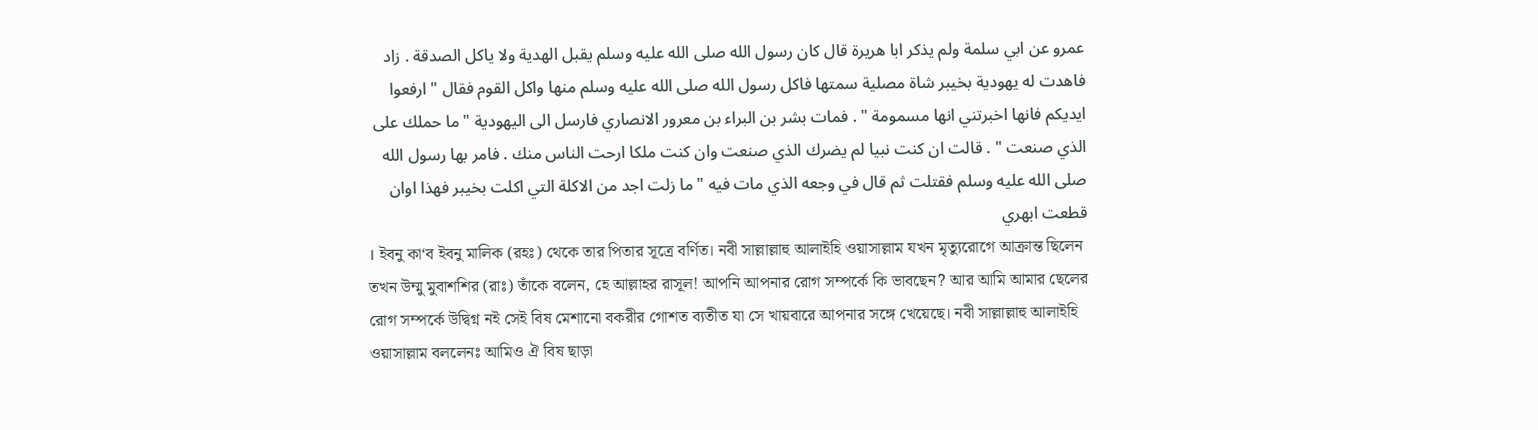عمرو عن ابي سلمة ولم يذكر ابا هريرة قال كان رسول الله صلى الله عليه وسلم يقبل الهدية ولا ياكل الصدقة . زاد فاهدت له يهودية بخيبر شاة مصلية سمتها فاكل رسول الله صلى الله عليه وسلم منها واكل القوم فقال " ارفعوا ايديكم فانها اخبرتني انها مسمومة " . فمات بشر بن البراء بن معرور الانصاري فارسل الى اليهودية " ما حملك على الذي صنعت " . قالت ان كنت نبيا لم يضرك الذي صنعت وان كنت ملكا ارحت الناس منك . فامر بها رسول الله صلى الله عليه وسلم فقتلت ثم قال في وجعه الذي مات فيه " ما زلت اجد من الاكلة التي اكلت بخيبر فهذا اوان قطعت ابهري
। ইবনু কা‘ব ইবনু মালিক (রহঃ) থেকে তার পিতার সূত্রে বর্ণিত। নবী সাল্লাল্লাহু আলাইহি ওয়াসাল্লাম যখন মৃত্যুরোগে আক্রান্ত ছিলেন তখন উম্মু মুবাশশির (রাঃ) তাঁকে বলেন, হে আল্লাহর রাসূল! আপনি আপনার রোগ সম্পর্কে কি ভাবছেন? আর আমি আমার ছেলের রোগ সম্পর্কে উদ্বিগ্ন নই সেই বিষ মেশানো বকরীর গোশত ব্যতীত যা সে খায়বারে আপনার সঙ্গে খেয়েছে। নবী সাল্লাল্লাহু আলাইহি ওয়াসাল্লাম বললেনঃ আমিও ঐ বিষ ছাড়া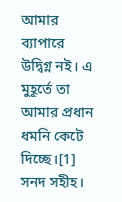আমার ব্যাপারে উদ্বিগ্ন নই। এ মুহূর্তে তা আমার প্রধান ধমনি কেটে দিচ্ছে।[1] সনদ সহীহ।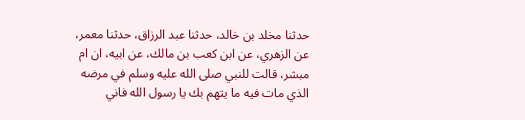حدثنا مخلد بن خالد، حدثنا عبد الرزاق، حدثنا معمر، عن الزهري، عن ابن كعب بن مالك، عن ابيه، ان ام مبشر، قالت للنبي صلى الله عليه وسلم في مرضه الذي مات فيه ما يتهم بك يا رسول الله فاني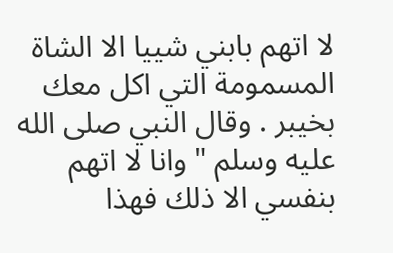لا اتهم بابني شييا الا الشاة المسمومة التي اكل معك بخيبر . وقال النبي صلى الله عليه وسلم " وانا لا اتهم بنفسي الا ذلك فهذا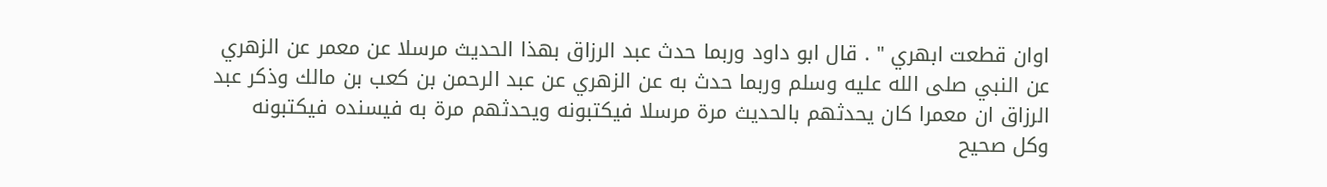اوان قطعت ابهري " . قال ابو داود وربما حدث عبد الرزاق بهذا الحديث مرسلا عن معمر عن الزهري عن النبي صلى الله عليه وسلم وربما حدث به عن الزهري عن عبد الرحمن بن كعب بن مالك وذكر عبد الرزاق ان معمرا كان يحدثهم بالحديث مرة مرسلا فيكتبونه ويحدثهم مرة به فيسنده فيكتبونه وكل صحيح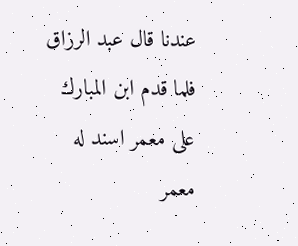عندنا قال عبد الرزاق فلما قدم ابن المبارك على معمر اسند له معمر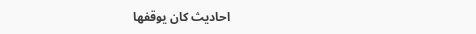احاديث كان يوقفها